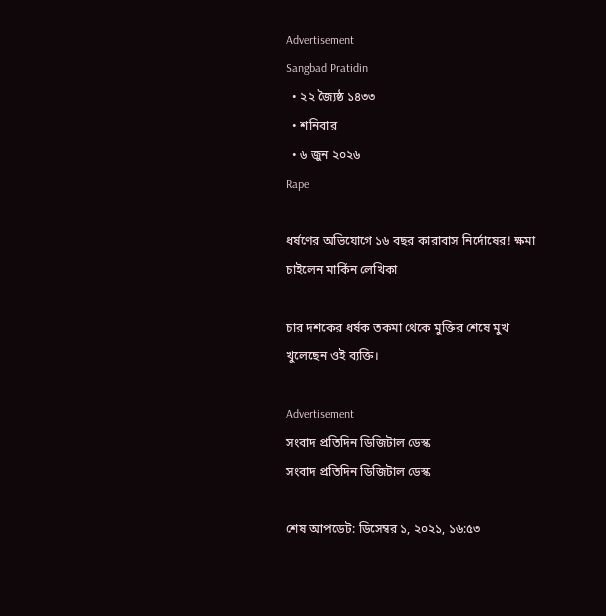Advertisement
Sangbad Pratidin
  • ২২ জ্যৈষ্ঠ ১৪৩৩
  • শনিবার
  • ৬ জুন ২০২৬
Rape

ধর্ষণের অভিযোগে ১৬ বছর কারাবাস নির্দোষের! ক্ষমা চাইলেন মার্কিন লেখিকা

চার দশকের ধর্ষক তকমা থেকে মুক্তির শেষে মুখ খুলেছেন ওই ব্যক্তি।

Advertisement
সংবাদ প্রতিদিন ডিজিটাল ডেস্ক
সংবাদ প্রতিদিন ডিজিটাল ডেস্ক

শেষ আপডেট: ডিসেম্বর ১, ২০২১, ১৬:৫৩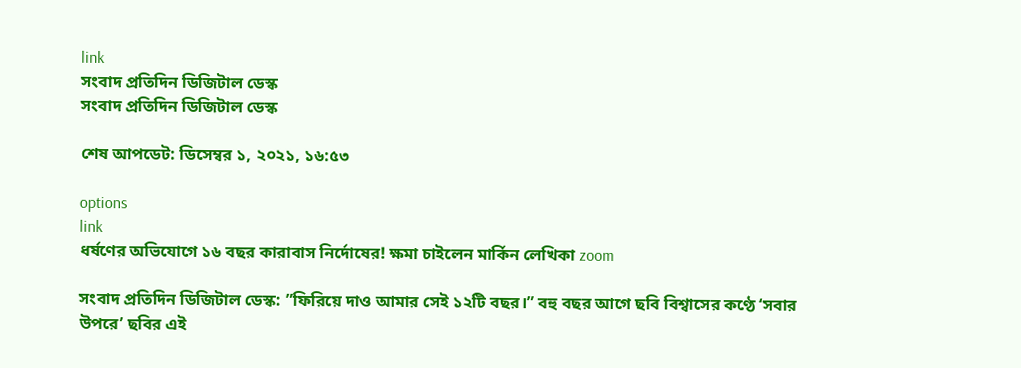link
সংবাদ প্রতিদিন ডিজিটাল ডেস্ক
সংবাদ প্রতিদিন ডিজিটাল ডেস্ক

শেষ আপডেট: ডিসেম্বর ১, ২০২১, ১৬:৫৩

options
link
ধর্ষণের অভিযোগে ১৬ বছর কারাবাস নির্দোষের! ক্ষমা চাইলেন মার্কিন লেখিকা zoom

সংবাদ প্রতিদিন ডিজিটাল ডেস্ক: ”ফিরিয়ে দাও আমার সেই ১২টি বছর।” বহু বছর আগে ছবি বিশ্বাসের কণ্ঠে ‘সবার উপরে’ ছবির এই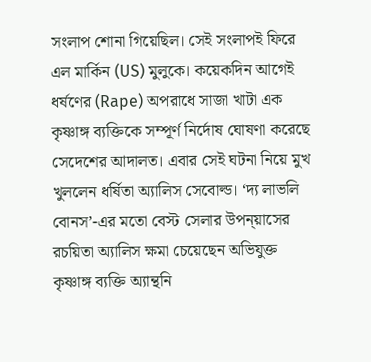সংলাপ শোনা গিয়েছিল। সেই সংলাপই ফিরে এল মার্কিন (US) মুলুকে। কয়েকদিন আগেই ধর্ষণের (Rape) অপরাধে সাজা খাটা এক কৃষ্ণাঙ্গ ব্যক্তিকে সম্পূর্ণ নির্দোষ ঘোষণা করেছে সেদেশের আদালত। এবার সেই ঘটনা নিয়ে মুখ খুললেন ধর্ষিতা অ্যালিস সেবোল্ড। ‘দ্য লাভলি বোনস’-এর মতো বেস্ট সেলার উপন্য়াসের রচয়িতা অ্যালিস ক্ষমা চেয়েছেন অভিযুক্ত কৃষ্ণাঙ্গ ব্যক্তি অ্যান্থনি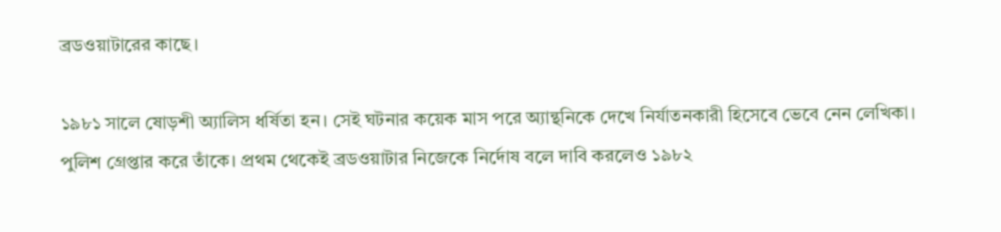ব্রডওয়াটারের কাছে।

১৯৮১ সালে ষোড়শী অ্যালিস ধর্ষিতা হন। সেই ঘটনার কয়েক মাস পরে অ্যান্থনিকে দেখে নির্যাতনকারী হিসেবে ভেবে নেন লেখিকা। পুলিশ গ্রেপ্তার করে তাঁকে। প্রথম থেকেই ব্রডওয়াটার নিজেকে নির্দোষ বলে দাবি করলেও ১৯৮২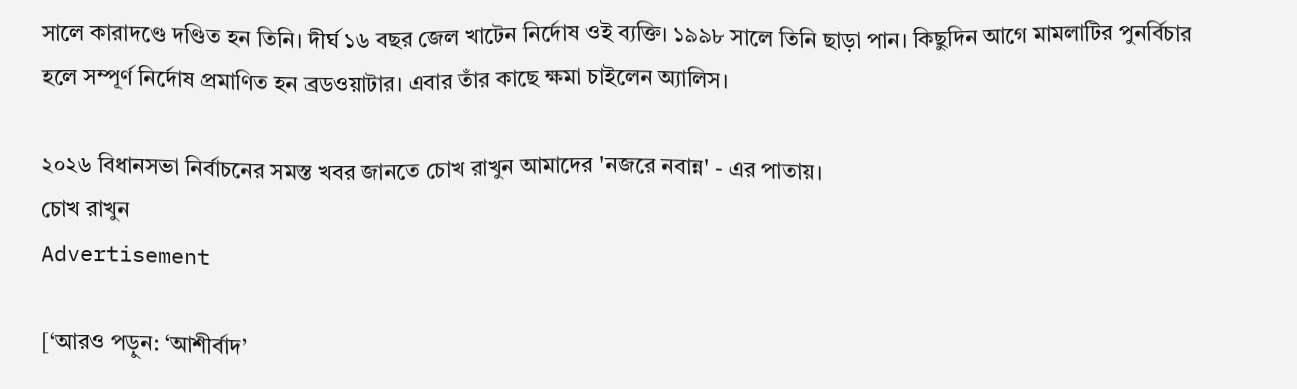সালে কারাদণ্ডে দণ্ডিত হন তিনি। দীর্ঘ ১৬ বছর জেল খাটেন নির্দোষ ওই ব্যক্তি। ১৯৯৮ সালে তিনি ছাড়া পান। কিছুদিন আগে মামলাটির পুনর্বিচার হলে সম্পূর্ণ নির্দোষ প্রমাণিত হন ব্রডওয়াটার। এবার তাঁর কাছে ক্ষমা চাইলেন অ্যালিস।

২০২৬ বিধানসভা নির্বাচনের সমস্ত খবর জানতে চোখ রাখুন আমাদের 'নজরে নবান্ন' - এর পাতায়।
চোখ রাখুন
Advertisement

[‘আরও পড়ুন: ‘আশীর্বাদ’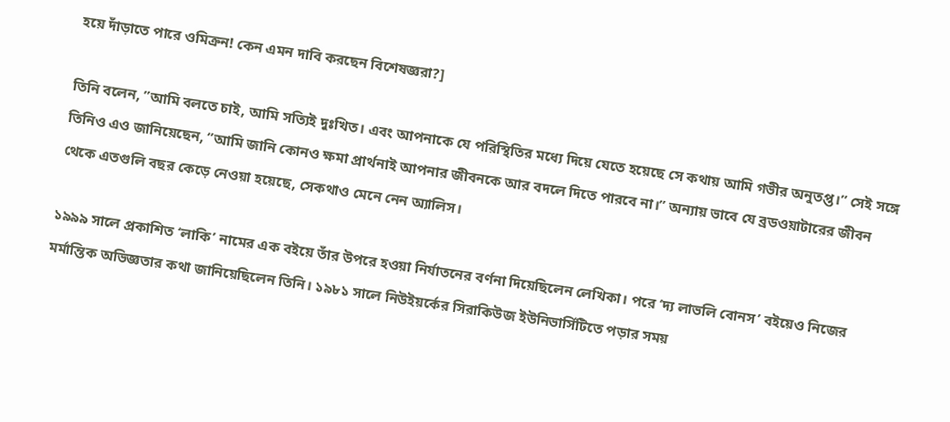হয়ে দাঁড়াতে পারে ওমিক্রন! কেন এমন দাবি করছেন বিশেষজ্ঞরা?]

তিনি বলেন, ”আমি বলতে চাই, আমি সত্যিই দুঃখিত। এবং আপনাকে যে পরিস্থিতির মধ্যে দিয়ে যেতে হয়েছে সে কথায় আমি গভীর অনুতপ্ত।” সেই সঙ্গে তিনিও এও জানিয়েছেন, ”আমি জানি কোনও ক্ষমা প্রার্থনাই আপনার জীবনকে আর বদলে দিতে পারবে না।” অন্যায় ভাবে যে ব্রডওয়াটারের জীবন থেকে এতগুলি বছর কেড়ে নেওয়া হয়েছে, সেকথাও মেনে নেন অ্যালিস।

১৯৯৯ সালে প্রকাশিত ‘লাকি’ নামের এক বইয়ে তাঁর উপরে হওয়া নির্যাতনের বর্ণনা দিয়েছিলেন লেখিকা। পরে ‘দ্য লাভলি বোনস’ বইয়েও নিজের মর্মান্তিক অভিজ্ঞতার কথা জানিয়েছিলেন তিনি। ১৯৮১ সালে নিউইয়র্কের সিরাকিউজ ইউনিভার্সিটিতে পড়ার সময়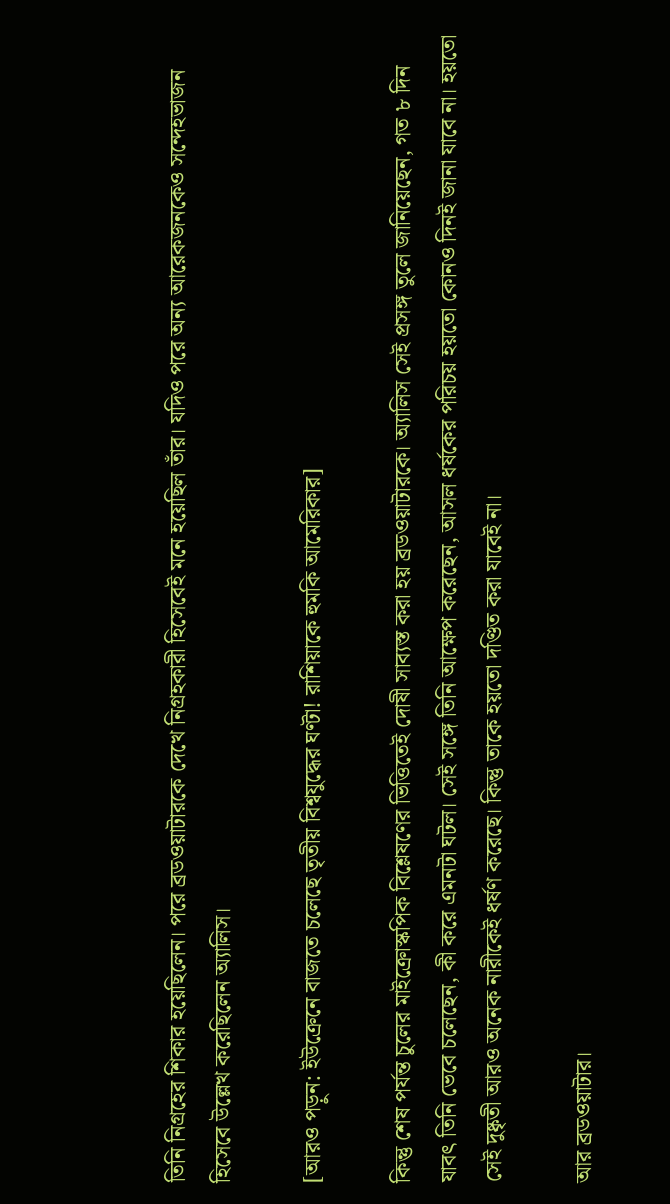তিনি নিগ্রহের শিকার হয়েছিলেন। পরে ব্রডওয়াটারকে দেখে নিগ্রহকারী হিসেবেই মনে হয়েছিল তাঁর। যদিও পরে অন্য আরেকজনকেও সন্দেহভাজন হিসেবে উল্লেখ করেছিলেন অ্যালিস।

[আরও পড়ুন: ইউক্রেনে বাজতে চলেছে তৃতীয় বিশ্বযুদ্ধের ঘণ্টা! রাশিয়াকে হুমকি আমেরিকার]

কিন্তু শেষ পর্যন্ত চুলের মাইক্রোস্কপিক বিশ্লেষণের ভিত্তিতেই দোষী সাব্যস্ত করা হয় ব্রডওয়াটারকে। অ্যালিস সেই প্রসঙ্গ তুলে জানিয়েছেন, গত ৮ দিন যাবৎ তিনি ভেবে চলেছেন, কী করে এমনটা ঘটল। সেই সঙ্গে তিনি আক্ষেপ করেছেন, আসল ধর্ষকের পরিচয় হয়তো কোনও দিনই জানা যাবে না। হয়তো সেই দুষ্কৃতী আরও অনেক নারীকেই ধর্ষণ করেছে। কিন্তু তাকে হয়তো দণ্ডিত করা যাবেই না।

আর ব্রডওয়াটার।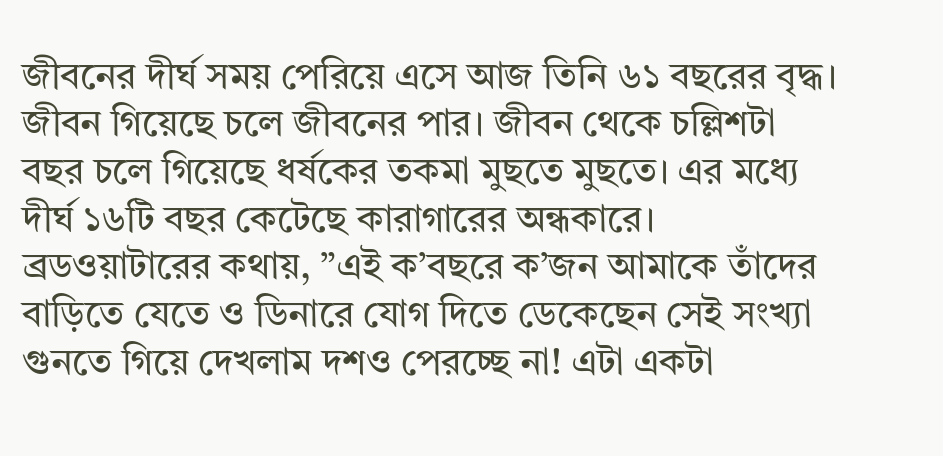জীবনের দীর্ঘ সময় পেরিয়ে এসে আজ তিনি ৬১ বছরের বৃদ্ধ। জীবন গিয়েছে চলে জীবনের পার। জীবন থেকে চল্লিশটা বছর চলে গিয়েছে ধর্ষকের তকমা মুছতে মুছতে। এর মধ্যে দীর্ঘ ১৬টি বছর কেটেছে কারাগারের অন্ধকারে। ব্রডওয়াটারের কথায়, ”এই ক’বছরে ক’জন আমাকে তাঁদের বাড়িতে যেতে ও ডিনারে যোগ দিতে ডেকেছেন সেই সংখ্যা গুনতে গিয়ে দেখলাম দশও পেরচ্ছে না! এটা একটা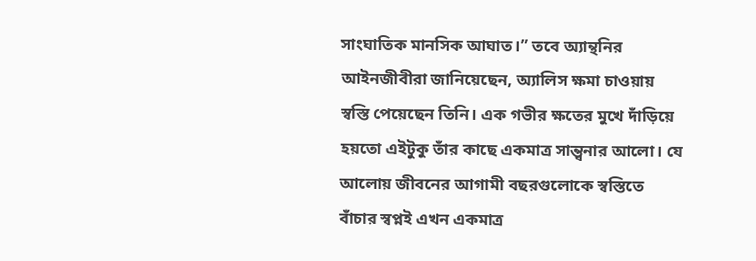সাংঘাতিক মানসিক আঘাত।” তবে অ্যান্থনির আইনজীবীরা জানিয়েছেন, অ্যালিস ক্ষমা চাওয়ায় স্বস্তি পেয়েছেন তিনি। এক গভীর ক্ষতের মুখে দাঁড়িয়ে হয়তো এইটুকু তাঁর কাছে একমাত্র সান্ত্বনার আলো। যে আলোয় জীবনের আগামী বছরগুলোকে স্বস্তিতে বাঁচার স্বপ্নই এখন একমাত্র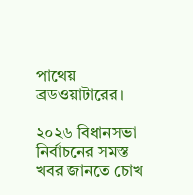পাথেয় ব্রডওয়াটারের।

২০২৬ বিধানসভা নির্বাচনের সমস্ত খবর জানতে চোখ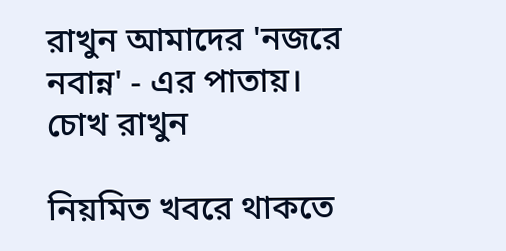রাখুন আমাদের 'নজরে নবান্ন' - এর পাতায়।
চোখ রাখুন

নিয়মিত খবরে থাকতে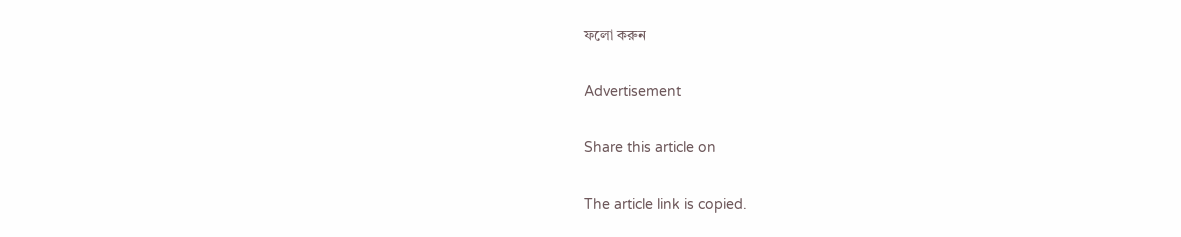ফলো করুন

Advertisement

Share this article on

The article link is copied.